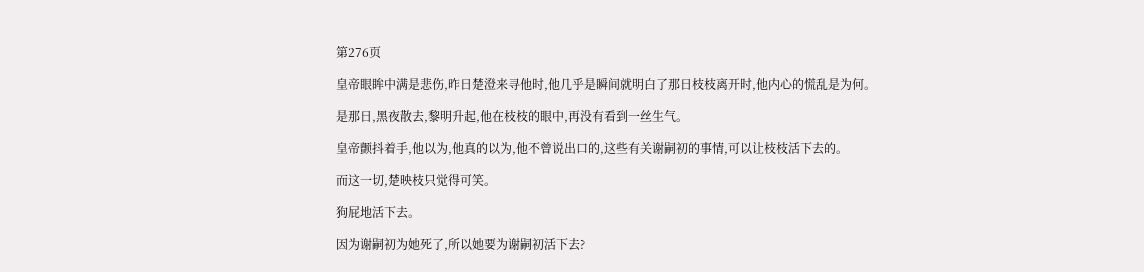第276页

皇帝眼眸中满是悲伤,昨日楚澄来寻他时,他几乎是瞬间就明白了那日枝枝离开时,他内心的慌乱是为何。

是那日,黑夜散去,黎明升起,他在枝枝的眼中,再没有看到一丝生气。

皇帝颤抖着手,他以为,他真的以为,他不曾说出口的,这些有关谢嗣初的事情,可以让枝枝活下去的。

而这一切,楚映枝只觉得可笑。

狗屁地活下去。

因为谢嗣初为她死了,所以她要为谢嗣初活下去?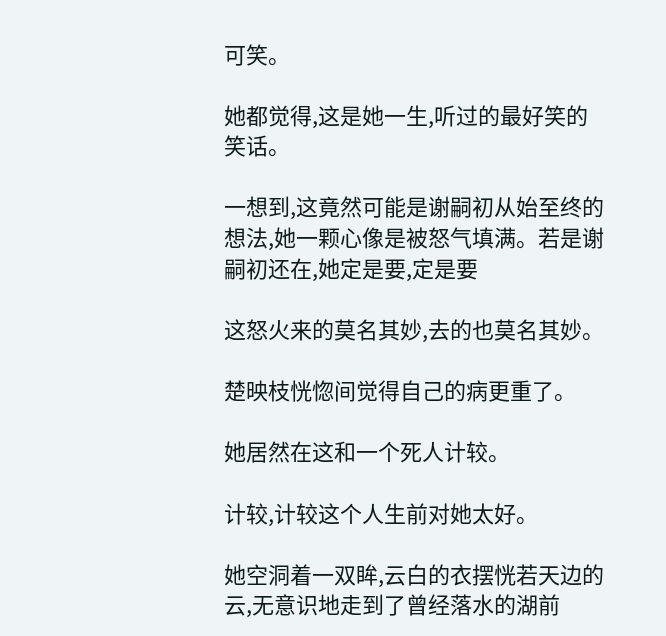可笑。

她都觉得,这是她一生,听过的最好笑的笑话。

一想到,这竟然可能是谢嗣初从始至终的想法,她一颗心像是被怒气填满。若是谢嗣初还在,她定是要,定是要

这怒火来的莫名其妙,去的也莫名其妙。

楚映枝恍惚间觉得自己的病更重了。

她居然在这和一个死人计较。

计较,计较这个人生前对她太好。

她空洞着一双眸,云白的衣摆恍若天边的云,无意识地走到了曾经落水的湖前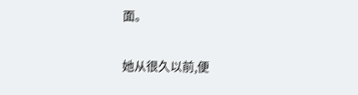面。

她从很久以前,便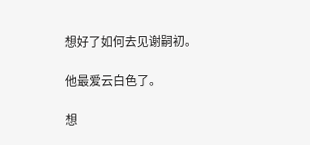想好了如何去见谢嗣初。

他最爱云白色了。

想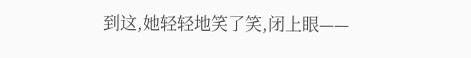到这,她轻轻地笑了笑,闭上眼——